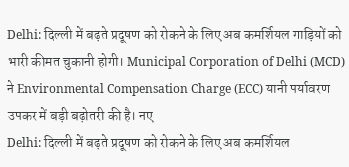Delhi: दिल्ली में बढ़ते प्रदूषण को रोकने के लिए अब कमर्शियल गाड़ियों को भारी कीमत चुकानी होगी। Municipal Corporation of Delhi (MCD) ने Environmental Compensation Charge (ECC) यानी पर्यावरण उपकर में बड़ी बढ़ोतरी की है। नए
Delhi: दिल्ली में बढ़ते प्रदूषण को रोकने के लिए अब कमर्शियल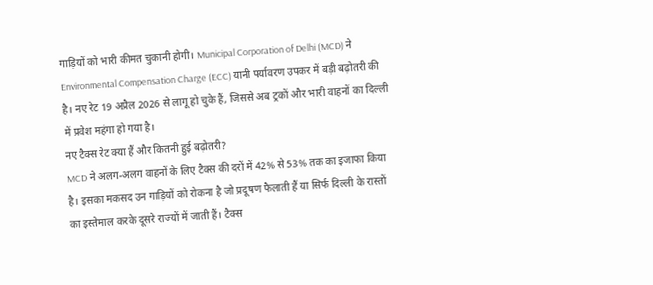गाड़ियों को भारी कीमत चुकानी होगी। Municipal Corporation of Delhi (MCD) ने Environmental Compensation Charge (ECC) यानी पर्यावरण उपकर में बड़ी बढ़ोतरी की है। नए रेट 19 अप्रैल 2026 से लागू हो चुके हैं, जिससे अब ट्रकों और भारी वाहनों का दिल्ली में प्रवेश महंगा हो गया है।
नए टैक्स रेट क्या हैं और कितनी हुई बढ़ोतरी?
MCD ने अलग-अलग वाहनों के लिए टैक्स की दरों में 42% से 53% तक का इजाफा किया है। इसका मकसद उन गाड़ियों को रोकना है जो प्रदूषण फैलाती हैं या सिर्फ दिल्ली के रास्तों का इस्तेमाल करके दूसरे राज्यों में जाती हैं। टैक्स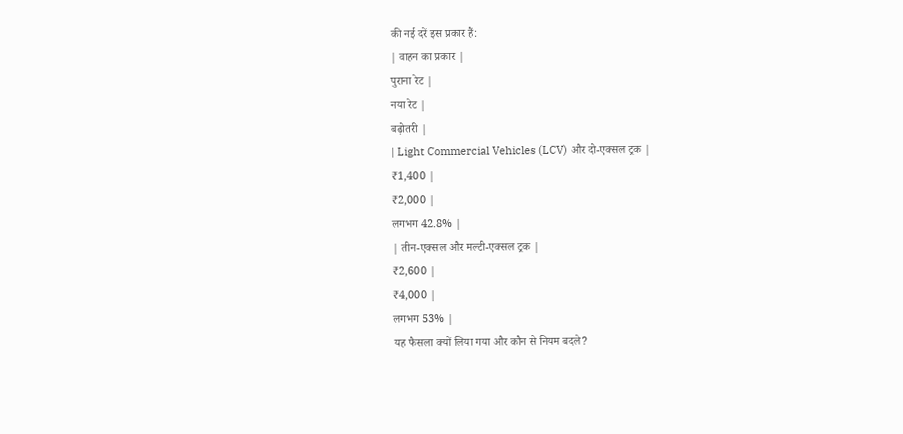की नई दरें इस प्रकार हैं:
| वाहन का प्रकार |
पुराना रेट |
नया रेट |
बढ़ोतरी |
| Light Commercial Vehicles (LCV) और दो-एक्सल ट्रक |
₹1,400 |
₹2,000 |
लगभग 42.8% |
| तीन-एक्सल और मल्टी-एक्सल ट्रक |
₹2,600 |
₹4,000 |
लगभग 53% |
यह फैसला क्यों लिया गया और कौन से नियम बदले?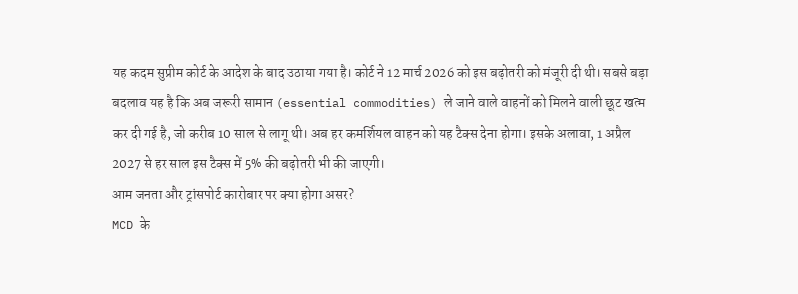यह कदम सुप्रीम कोर्ट के आदेश के बाद उठाया गया है। कोर्ट ने 12 मार्च 2026 को इस बढ़ोतरी को मंजूरी दी थी। सबसे बड़ा बदलाव यह है कि अब जरूरी सामान (essential commodities) ले जाने वाले वाहनों को मिलने वाली छूट खत्म कर दी गई है, जो करीब 10 साल से लागू थी। अब हर कमर्शियल वाहन को यह टैक्स देना होगा। इसके अलावा, 1 अप्रैल 2027 से हर साल इस टैक्स में 5% की बढ़ोतरी भी की जाएगी।
आम जनता और ट्रांसपोर्ट कारोबार पर क्या होगा असर?
MCD के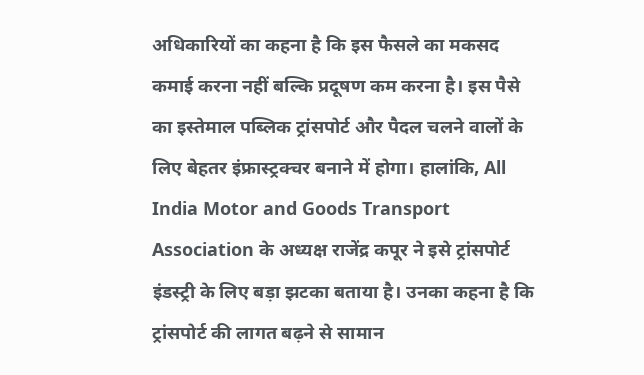अधिकारियों का कहना है कि इस फैसले का मकसद कमाई करना नहीं बल्कि प्रदूषण कम करना है। इस पैसे का इस्तेमाल पब्लिक ट्रांसपोर्ट और पैदल चलने वालों के लिए बेहतर इंफ्रास्ट्रक्चर बनाने में होगा। हालांकि, All India Motor and Goods Transport Association के अध्यक्ष राजेंद्र कपूर ने इसे ट्रांसपोर्ट इंडस्ट्री के लिए बड़ा झटका बताया है। उनका कहना है कि ट्रांसपोर्ट की लागत बढ़ने से सामान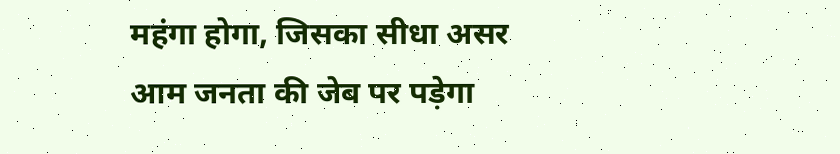महंगा होगा, जिसका सीधा असर आम जनता की जेब पर पड़ेगा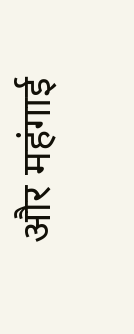और महंगाई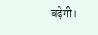बढ़ेगी।